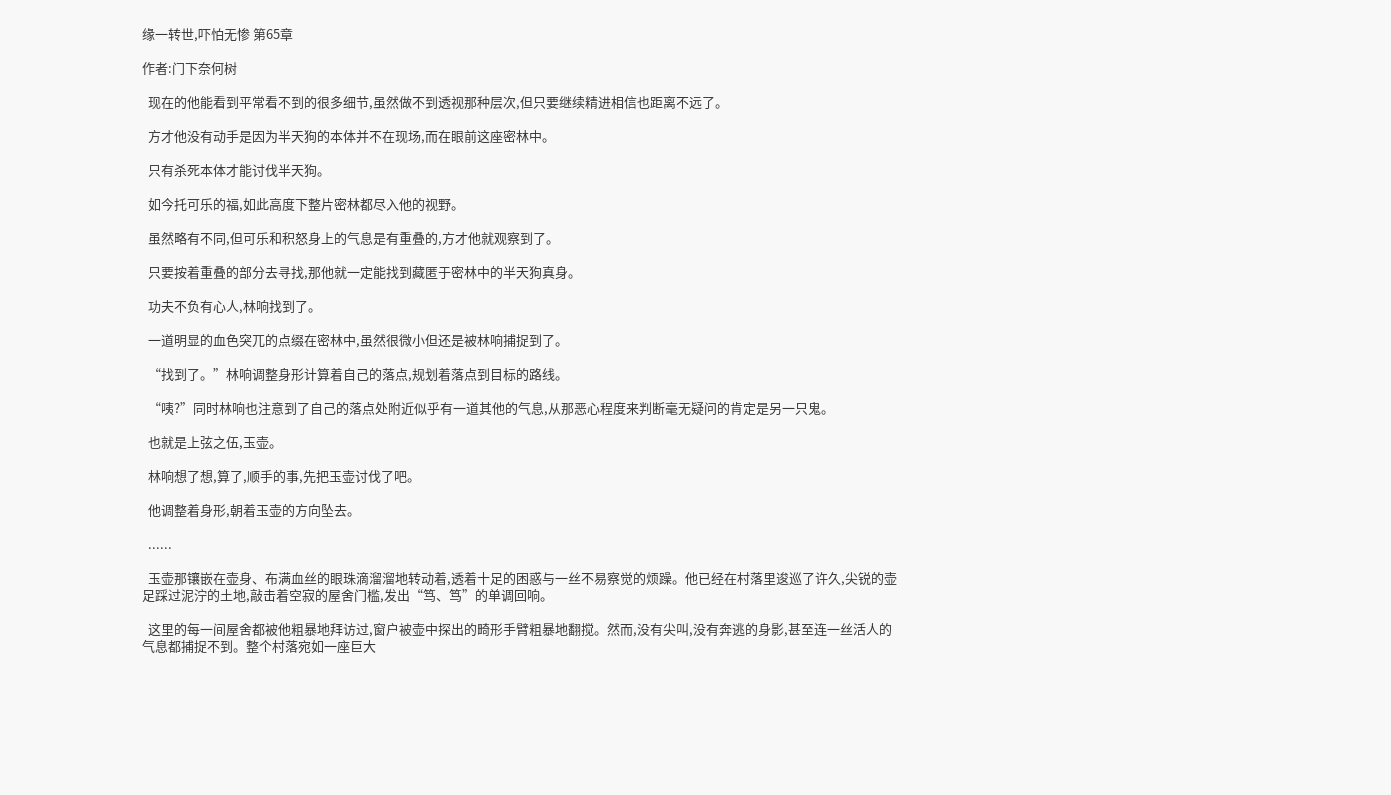缘一转世,吓怕无惨 第65章

作者:门下奈何树

  现在的他能看到平常看不到的很多细节,虽然做不到透视那种层次,但只要继续精进相信也距离不远了。

  方才他没有动手是因为半天狗的本体并不在现场,而在眼前这座密林中。

  只有杀死本体才能讨伐半天狗。

  如今托可乐的福,如此高度下整片密林都尽入他的视野。

  虽然略有不同,但可乐和积怒身上的气息是有重叠的,方才他就观察到了。

  只要按着重叠的部分去寻找,那他就一定能找到藏匿于密林中的半天狗真身。

  功夫不负有心人,林响找到了。

  一道明显的血色突兀的点缀在密林中,虽然很微小但还是被林响捕捉到了。

  “找到了。”林响调整身形计算着自己的落点,规划着落点到目标的路线。

  “咦?”同时林响也注意到了自己的落点处附近似乎有一道其他的气息,从那恶心程度来判断毫无疑问的肯定是另一只鬼。

  也就是上弦之伍,玉壶。

  林响想了想,算了,顺手的事,先把玉壶讨伐了吧。

  他调整着身形,朝着玉壶的方向坠去。

  ......

  玉壶那镶嵌在壶身、布满血丝的眼珠滴溜溜地转动着,透着十足的困惑与一丝不易察觉的烦躁。他已经在村落里逡巡了许久,尖锐的壶足踩过泥泞的土地,敲击着空寂的屋舍门槛,发出“笃、笃”的单调回响。

  这里的每一间屋舍都被他粗暴地拜访过,窗户被壶中探出的畸形手臂粗暴地翻搅。然而,没有尖叫,没有奔逃的身影,甚至连一丝活人的气息都捕捉不到。整个村落宛如一座巨大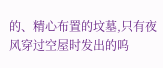的、精心布置的坟墓,只有夜风穿过空屋时发出的呜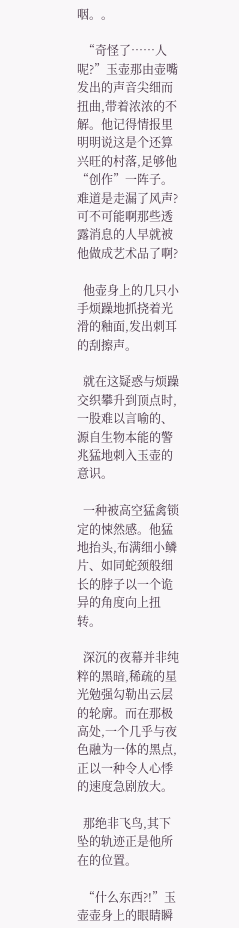咽。。

  “奇怪了……人呢?”玉壶那由壶嘴发出的声音尖细而扭曲,带着浓浓的不解。他记得情报里明明说这是个还算兴旺的村落,足够他“创作”一阵子。难道是走漏了风声?可不可能啊那些透露消息的人早就被他做成艺术品了啊?

  他壶身上的几只小手烦躁地抓挠着光滑的釉面,发出刺耳的刮擦声。

  就在这疑惑与烦躁交织攀升到顶点时,一股难以言喻的、源自生物本能的警兆猛地刺入玉壶的意识。

  一种被高空猛禽锁定的悚然感。他猛地抬头,布满细小鳞片、如同蛇颈般细长的脖子以一个诡异的角度向上扭转。

  深沉的夜幕并非纯粹的黑暗,稀疏的星光勉强勾勒出云层的轮廓。而在那极高处,一个几乎与夜色融为一体的黑点,正以一种令人心悸的速度急剧放大。

  那绝非飞鸟,其下坠的轨迹正是他所在的位置。

  “什么东西?!”玉壶壶身上的眼睛瞬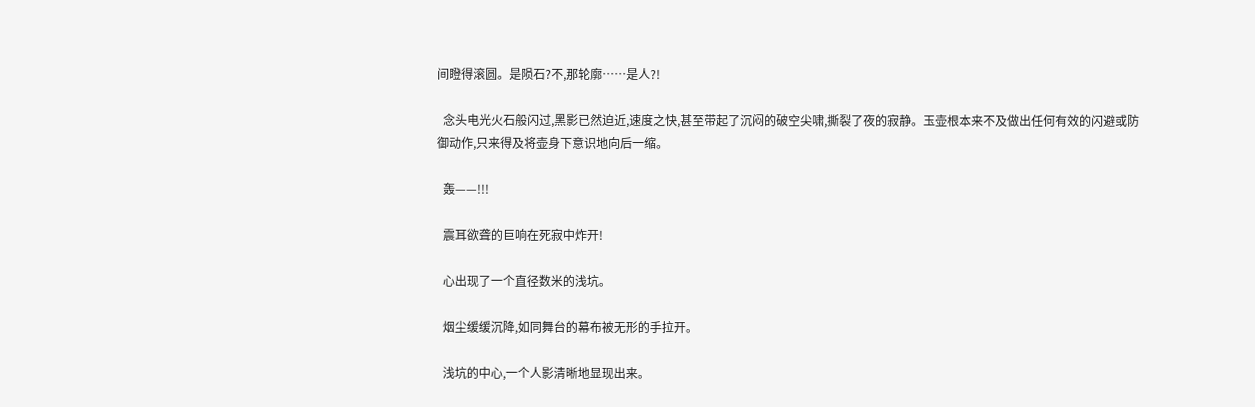间瞪得滚圆。是陨石?不,那轮廓……是人?!

  念头电光火石般闪过,黑影已然迫近,速度之快,甚至带起了沉闷的破空尖啸,撕裂了夜的寂静。玉壶根本来不及做出任何有效的闪避或防御动作,只来得及将壶身下意识地向后一缩。

  轰——!!!

  震耳欲聋的巨响在死寂中炸开!

  心出现了一个直径数米的浅坑。

  烟尘缓缓沉降,如同舞台的幕布被无形的手拉开。

  浅坑的中心,一个人影清晰地显现出来。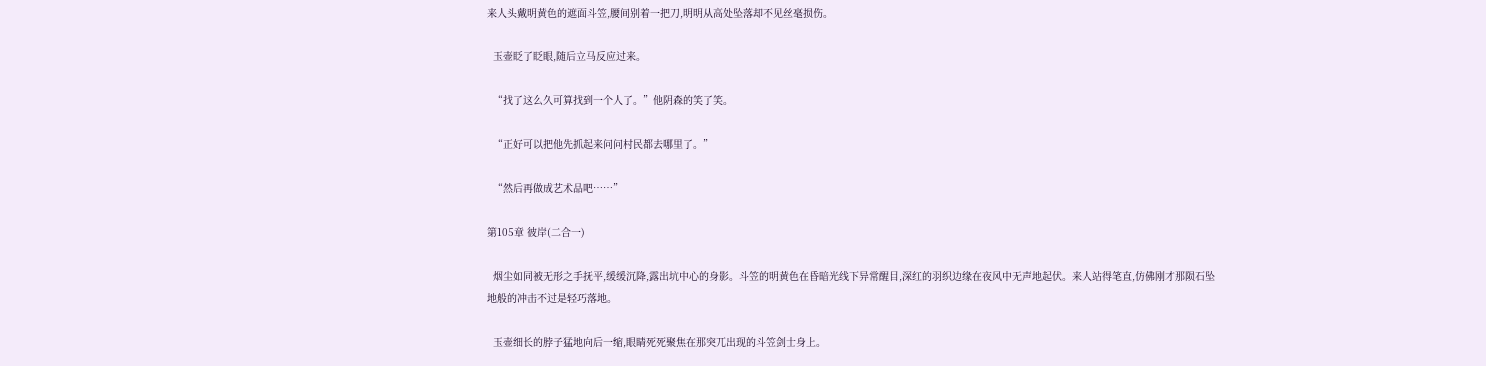来人头戴明黄色的遮面斗笠,腰间别着一把刀,明明从高处坠落却不见丝毫损伤。

  玉壶眨了眨眼,随后立马反应过来。

  “找了这么久可算找到一个人了。”他阴森的笑了笑。

  “正好可以把他先抓起来问问村民都去哪里了。”

  “然后再做成艺术品吧……”

第105章 彼岸(二合一)

  烟尘如同被无形之手抚平,缓缓沉降,露出坑中心的身影。斗笠的明黄色在昏暗光线下异常醒目,深红的羽织边缘在夜风中无声地起伏。来人站得笔直,仿佛刚才那陨石坠地般的冲击不过是轻巧落地。

  玉壶细长的脖子猛地向后一缩,眼睛死死聚焦在那突兀出现的斗笠剑士身上。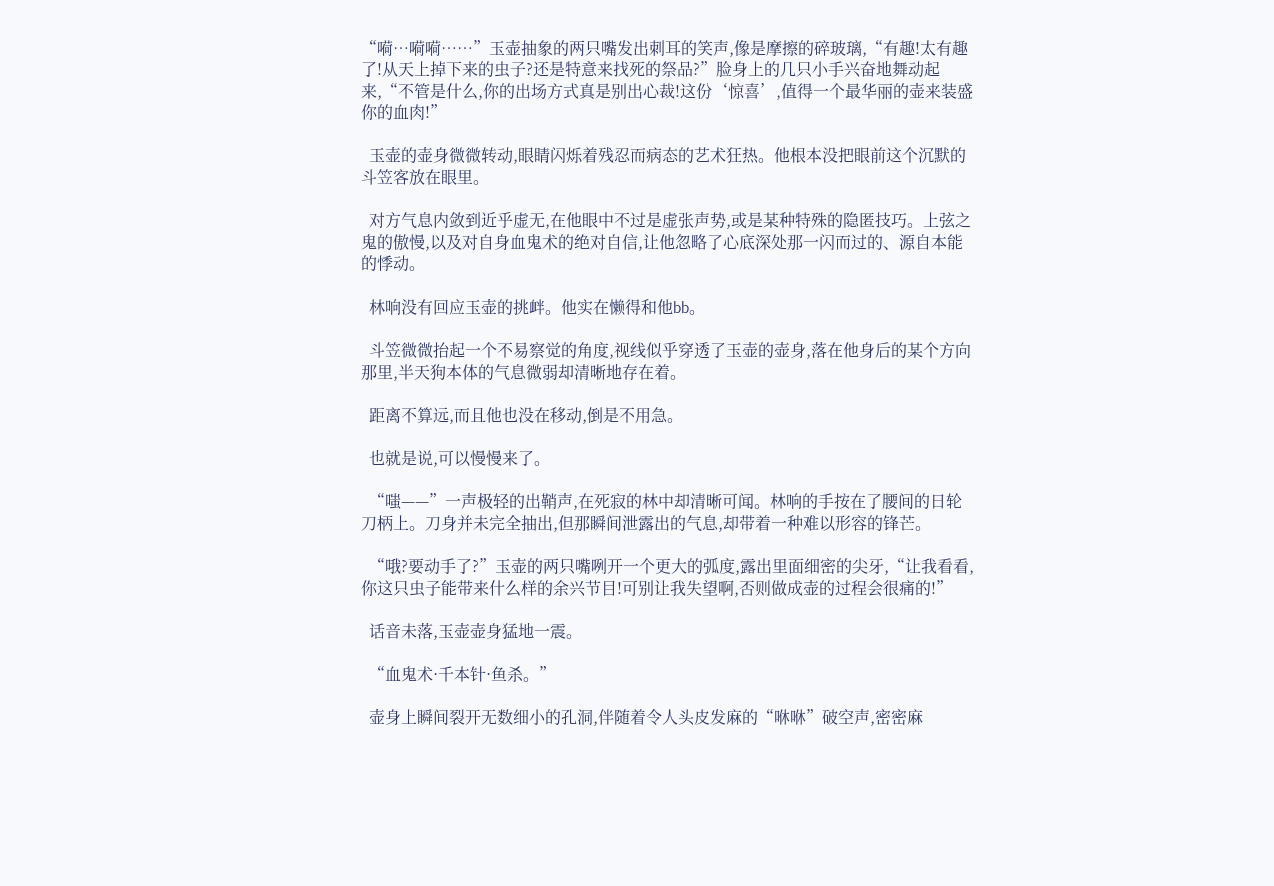“嗬…嗬嗬……”玉壶抽象的两只嘴发出刺耳的笑声,像是摩擦的碎玻璃,“有趣!太有趣了!从天上掉下来的虫子?还是特意来找死的祭品?”脸身上的几只小手兴奋地舞动起来,“不管是什么,你的出场方式真是别出心裁!这份‘惊喜’,值得一个最华丽的壶来装盛你的血肉!”

  玉壶的壶身微微转动,眼睛闪烁着残忍而病态的艺术狂热。他根本没把眼前这个沉默的斗笠客放在眼里。

  对方气息内敛到近乎虚无,在他眼中不过是虚张声势,或是某种特殊的隐匿技巧。上弦之鬼的傲慢,以及对自身血鬼术的绝对自信,让他忽略了心底深处那一闪而过的、源自本能的悸动。

  林响没有回应玉壶的挑衅。他实在懒得和他bb。

  斗笠微微抬起一个不易察觉的角度,视线似乎穿透了玉壶的壶身,落在他身后的某个方向那里,半天狗本体的气息微弱却清晰地存在着。

  距离不算远,而且他也没在移动,倒是不用急。

  也就是说,可以慢慢来了。

  “嗤——”一声极轻的出鞘声,在死寂的林中却清晰可闻。林响的手按在了腰间的日轮刀柄上。刀身并未完全抽出,但那瞬间泄露出的气息,却带着一种难以形容的锋芒。

  “哦?要动手了?”玉壶的两只嘴咧开一个更大的弧度,露出里面细密的尖牙,“让我看看,你这只虫子能带来什么样的余兴节目!可别让我失望啊,否则做成壶的过程会很痛的!”

  话音未落,玉壶壶身猛地一震。

  “血鬼术·千本针·鱼杀。”

  壶身上瞬间裂开无数细小的孔洞,伴随着令人头皮发麻的“咻咻”破空声,密密麻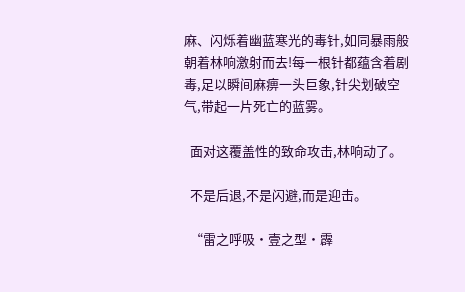麻、闪烁着幽蓝寒光的毒针,如同暴雨般朝着林响激射而去!每一根针都蕴含着剧毒,足以瞬间麻痹一头巨象,针尖划破空气,带起一片死亡的蓝雾。

  面对这覆盖性的致命攻击,林响动了。

  不是后退,不是闪避,而是迎击。

  “雷之呼吸·壹之型·霹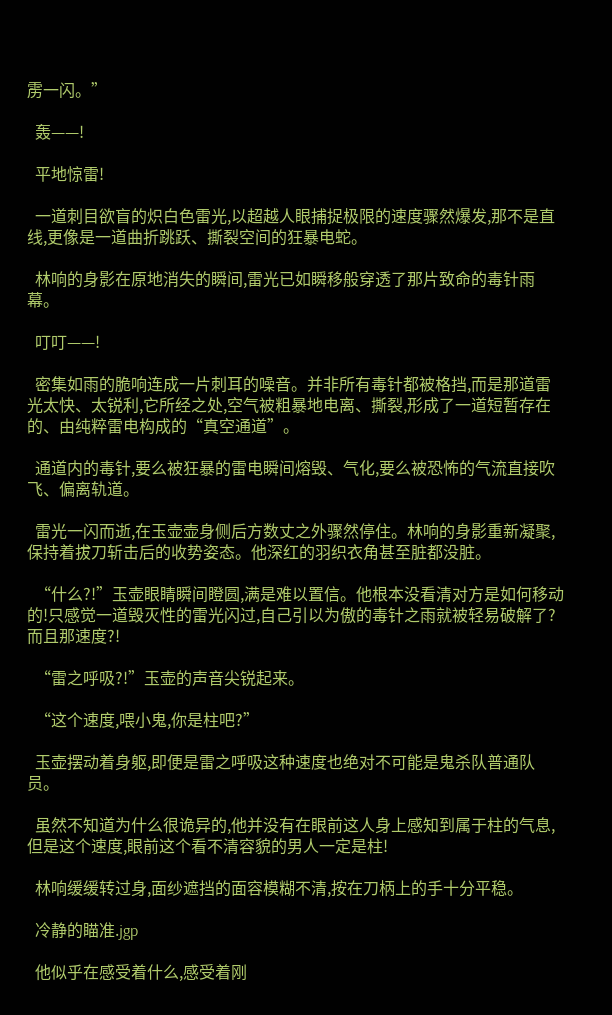雳一闪。”

  轰——!

  平地惊雷!

  一道刺目欲盲的炽白色雷光,以超越人眼捕捉极限的速度骤然爆发,那不是直线,更像是一道曲折跳跃、撕裂空间的狂暴电蛇。

  林响的身影在原地消失的瞬间,雷光已如瞬移般穿透了那片致命的毒针雨幕。

  叮叮——!

  密集如雨的脆响连成一片刺耳的噪音。并非所有毒针都被格挡,而是那道雷光太快、太锐利,它所经之处,空气被粗暴地电离、撕裂,形成了一道短暂存在的、由纯粹雷电构成的“真空通道”。

  通道内的毒针,要么被狂暴的雷电瞬间熔毁、气化,要么被恐怖的气流直接吹飞、偏离轨道。

  雷光一闪而逝,在玉壶壶身侧后方数丈之外骤然停住。林响的身影重新凝聚,保持着拔刀斩击后的收势姿态。他深红的羽织衣角甚至脏都没脏。

  “什么?!”玉壶眼睛瞬间瞪圆,满是难以置信。他根本没看清对方是如何移动的!只感觉一道毁灭性的雷光闪过,自己引以为傲的毒针之雨就被轻易破解了?而且那速度?!

  “雷之呼吸?!”玉壶的声音尖锐起来。

  “这个速度,喂小鬼,你是柱吧?”

  玉壶摆动着身躯,即便是雷之呼吸这种速度也绝对不可能是鬼杀队普通队员。

  虽然不知道为什么很诡异的,他并没有在眼前这人身上感知到属于柱的气息,但是这个速度,眼前这个看不清容貌的男人一定是柱!

  林响缓缓转过身,面纱遮挡的面容模糊不清,按在刀柄上的手十分平稳。

  冷静的瞄准.jgp

  他似乎在感受着什么,感受着刚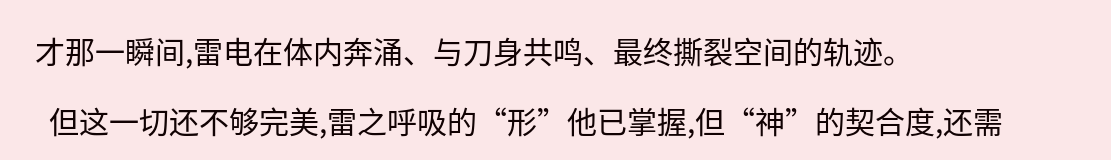才那一瞬间,雷电在体内奔涌、与刀身共鸣、最终撕裂空间的轨迹。

  但这一切还不够完美,雷之呼吸的“形”他已掌握,但“神”的契合度,还需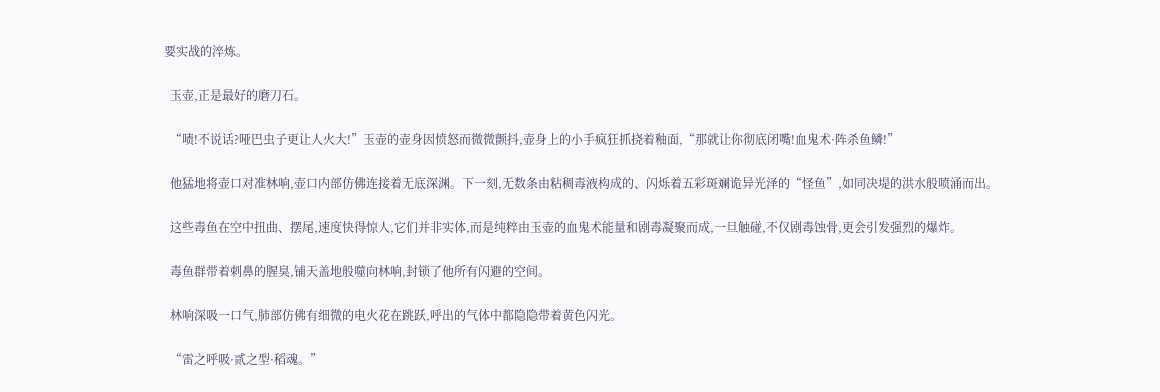要实战的淬炼。

  玉壶,正是最好的磨刀石。

  “啧!不说话?哑巴虫子更让人火大!”玉壶的壶身因愤怒而微微颤抖,壶身上的小手疯狂抓挠着釉面,“那就让你彻底闭嘴!血鬼术·阵杀鱼鳞!”

  他猛地将壶口对准林响,壶口内部仿佛连接着无底深渊。下一刻,无数条由粘稠毒液构成的、闪烁着五彩斑斓诡异光泽的“怪鱼”,如同决堤的洪水般喷涌而出。

  这些毒鱼在空中扭曲、摆尾,速度快得惊人,它们并非实体,而是纯粹由玉壶的血鬼术能量和剧毒凝聚而成,一旦触碰,不仅剧毒蚀骨,更会引发强烈的爆炸。

  毒鱼群带着刺鼻的腥臭,铺天盖地般噬向林响,封锁了他所有闪避的空间。

  林响深吸一口气,肺部仿佛有细微的电火花在跳跃,呼出的气体中都隐隐带着黄色闪光。

  “雷之呼吸·贰之型·稻魂。”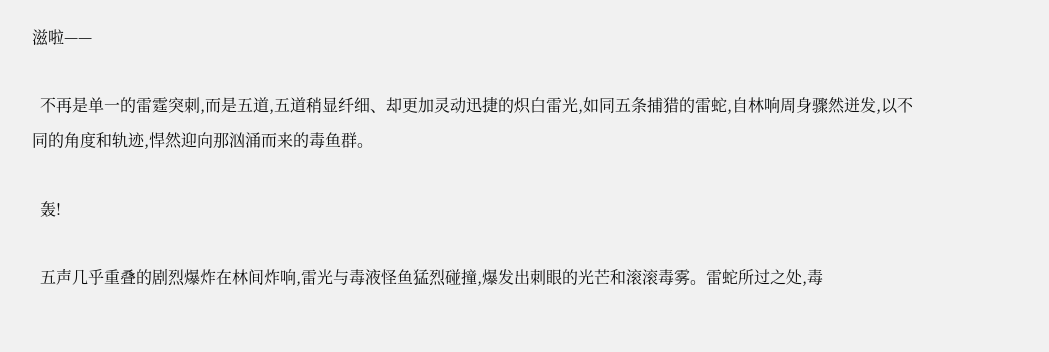滋啦——

  不再是单一的雷霆突刺,而是五道,五道稍显纤细、却更加灵动迅捷的炽白雷光,如同五条捕猎的雷蛇,自林响周身骤然迸发,以不同的角度和轨迹,悍然迎向那汹涌而来的毒鱼群。

  轰!

  五声几乎重叠的剧烈爆炸在林间炸响,雷光与毒液怪鱼猛烈碰撞,爆发出刺眼的光芒和滚滚毒雾。雷蛇所过之处,毒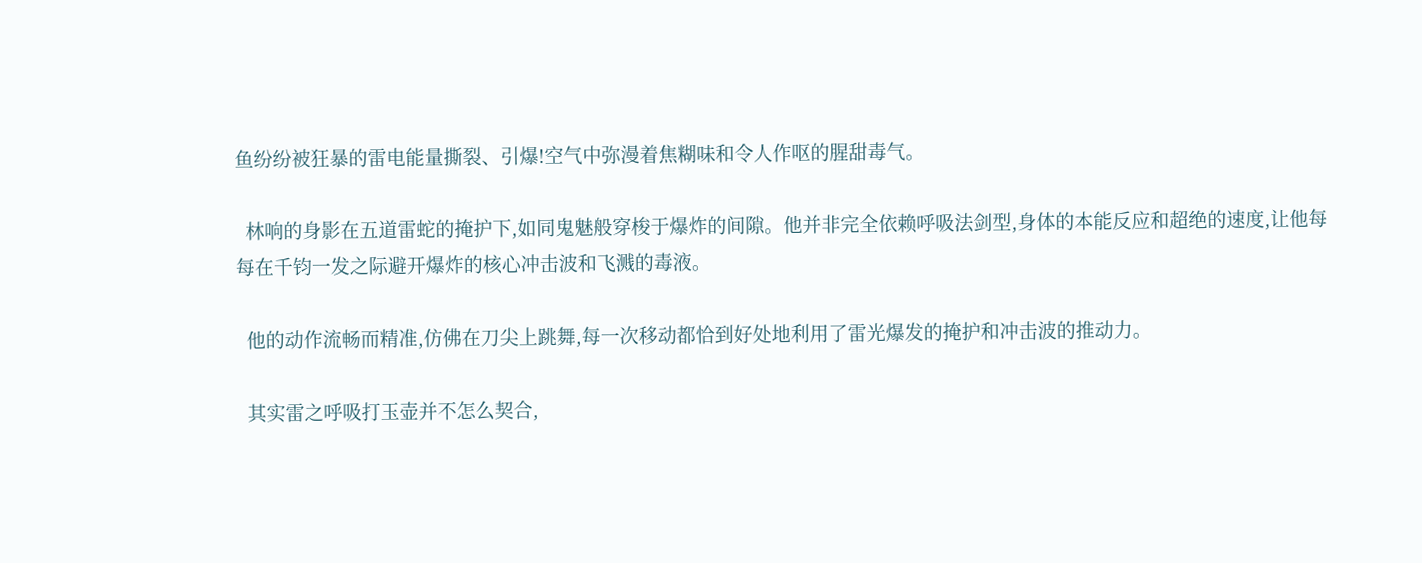鱼纷纷被狂暴的雷电能量撕裂、引爆!空气中弥漫着焦糊味和令人作呕的腥甜毒气。

  林响的身影在五道雷蛇的掩护下,如同鬼魅般穿梭于爆炸的间隙。他并非完全依赖呼吸法剑型,身体的本能反应和超绝的速度,让他每每在千钧一发之际避开爆炸的核心冲击波和飞溅的毒液。

  他的动作流畅而精准,仿佛在刀尖上跳舞,每一次移动都恰到好处地利用了雷光爆发的掩护和冲击波的推动力。

  其实雷之呼吸打玉壶并不怎么契合,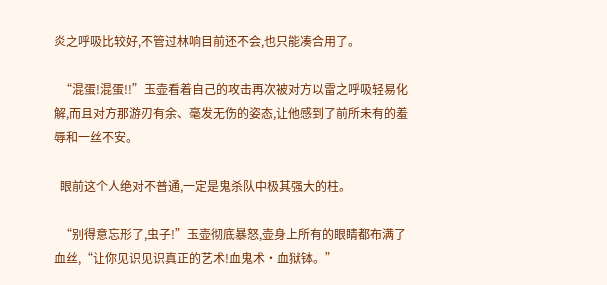炎之呼吸比较好,不管过林响目前还不会,也只能凑合用了。

  “混蛋!混蛋!!”玉壶看着自己的攻击再次被对方以雷之呼吸轻易化解,而且对方那游刃有余、毫发无伤的姿态,让他感到了前所未有的羞辱和一丝不安。

  眼前这个人绝对不普通,一定是鬼杀队中极其强大的柱。

  “别得意忘形了,虫子!”玉壶彻底暴怒,壶身上所有的眼睛都布满了血丝,“让你见识见识真正的艺术!血鬼术·血狱钵。”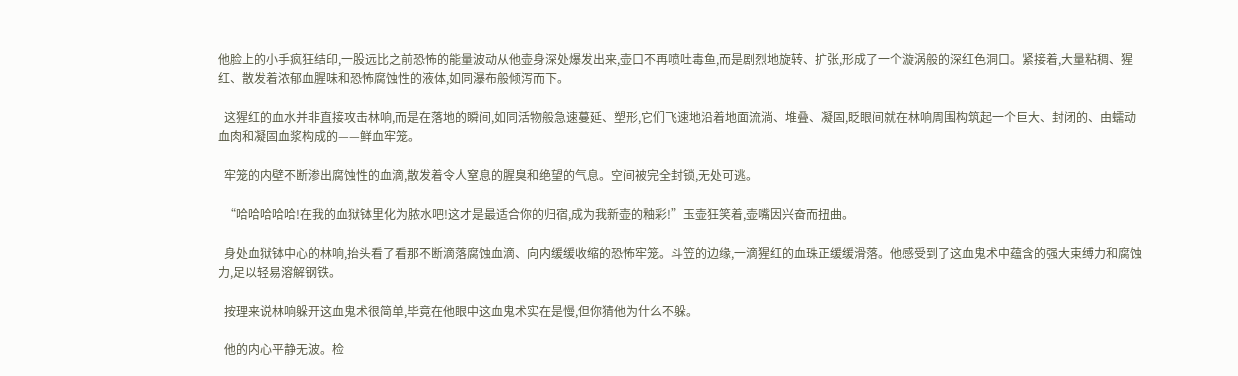他脸上的小手疯狂结印,一股远比之前恐怖的能量波动从他壶身深处爆发出来,壶口不再喷吐毒鱼,而是剧烈地旋转、扩张,形成了一个漩涡般的深红色洞口。紧接着,大量粘稠、猩红、散发着浓郁血腥味和恐怖腐蚀性的液体,如同瀑布般倾泻而下。

  这猩红的血水并非直接攻击林响,而是在落地的瞬间,如同活物般急速蔓延、塑形,它们飞速地沿着地面流淌、堆叠、凝固,眨眼间就在林响周围构筑起一个巨大、封闭的、由蠕动血肉和凝固血浆构成的——鲜血牢笼。

  牢笼的内壁不断渗出腐蚀性的血滴,散发着令人窒息的腥臭和绝望的气息。空间被完全封锁,无处可逃。

  “哈哈哈哈哈!在我的血狱钵里化为脓水吧!这才是最适合你的归宿,成为我新壶的釉彩!”玉壶狂笑着,壶嘴因兴奋而扭曲。

  身处血狱钵中心的林响,抬头看了看那不断滴落腐蚀血滴、向内缓缓收缩的恐怖牢笼。斗笠的边缘,一滴猩红的血珠正缓缓滑落。他感受到了这血鬼术中蕴含的强大束缚力和腐蚀力,足以轻易溶解钢铁。

  按理来说林响躲开这血鬼术很简单,毕竟在他眼中这血鬼术实在是慢,但你猜他为什么不躲。

  他的内心平静无波。检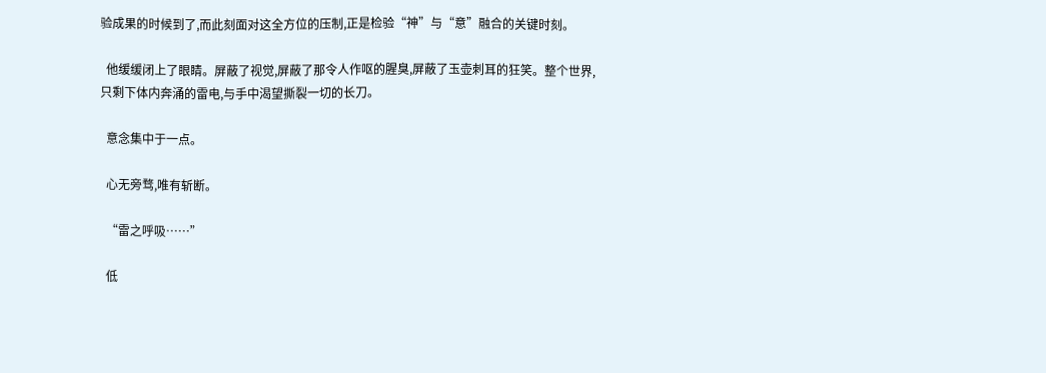验成果的时候到了,而此刻面对这全方位的压制,正是检验“神”与“意”融合的关键时刻。

  他缓缓闭上了眼睛。屏蔽了视觉,屏蔽了那令人作呕的腥臭,屏蔽了玉壶刺耳的狂笑。整个世界,只剩下体内奔涌的雷电,与手中渴望撕裂一切的长刀。

  意念集中于一点。

  心无旁骛,唯有斩断。

  “雷之呼吸……”

  低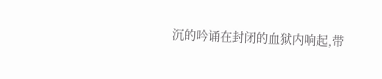沉的吟诵在封闭的血狱内响起,带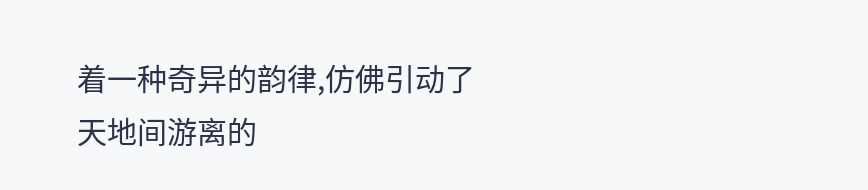着一种奇异的韵律,仿佛引动了天地间游离的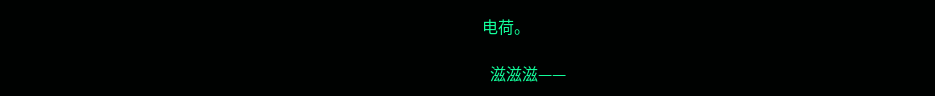电荷。

  滋滋滋——